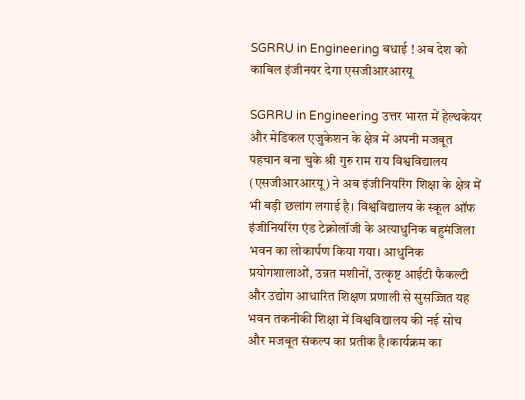SGRRU in Engineering बधाई ! अब देश को काबिल इंजीनयर देगा एसजीआरआरयू

SGRRU in Engineering उत्तर भारत में हेल्थकेयर और मेडिकल एजुकेशन के क्षेत्र में अपनी मजबूत पहचान बना चुके श्री गुरु राम राय विश्वविद्यालय (एसजीआरआरयू) ने अब इंजीनियरिंग शिक्षा के क्षेत्र में भी बड़ी छलांग लगाई है। विश्वविद्यालय के स्कूल ऑफ इंजीनियरिंग एंड टेक्नोलॉजी के अत्याधुनिक बहुमंजिला भवन का लोकार्पण किया गया। आधुनिक प्रयोगशालाओं, उन्नत मशीनों, उत्कृष्ट आईटी फैकल्टी और उद्योग आधारित शिक्षण प्रणाली से सुसज्जित यह भवन तकनीकी शिक्षा में विश्वविद्यालय की नई सोच और मजबूत संकल्प का प्रतीक है।कार्यक्रम का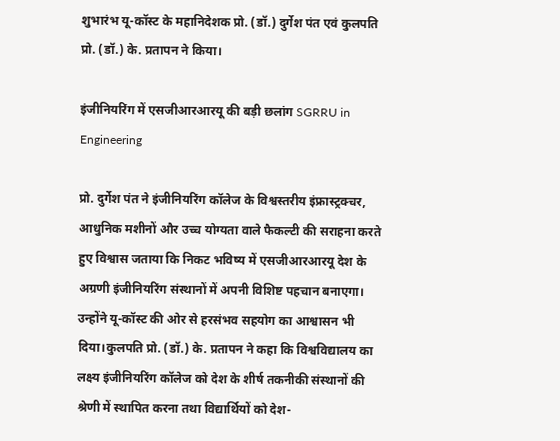शुभारंभ यू-कॉस्ट के महानिदेशक प्रो. (डॉ.) दुर्गेश पंत एवं कुलपति प्रो. (डॉ.) के. प्रतापन ने किया।

इंजीनियरिंग में एसजीआरआरयू की बड़ी छलांग SGRRU in Engineering

प्रो. दुर्गेश पंत ने इंजीनियरिंग कॉलेज के विश्वस्तरीय इंफ्रास्ट्रक्चर, आधुनिक मशीनों और उच्च योग्यता वाले फैकल्टी की सराहना करते हुए विश्वास जताया कि निकट भविष्य में एसजीआरआरयू देश के अग्रणी इंजीनियरिंग संस्थानों में अपनी विशिष्ट पहचान बनाएगा। उन्होंने यू-कॉस्ट की ओर से हरसंभव सहयोग का आश्वासन भी दिया।कुलपति प्रो. (डॉ.) के. प्रतापन ने कहा कि विश्वविद्यालय का लक्ष्य इंजीनियरिंग कॉलेज को देश के शीर्ष तकनीकी संस्थानों की श्रेणी में स्थापित करना तथा विद्यार्थियों को देश-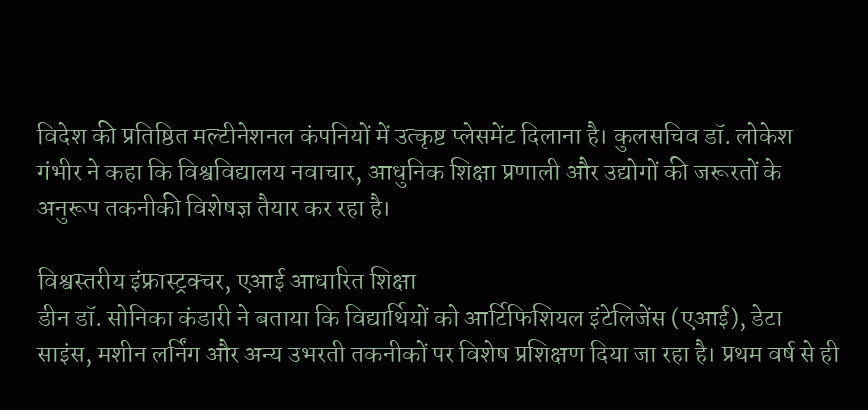विदेश की प्रतिष्ठित मल्टीनेशनल कंपनियों में उत्कृष्ट प्लेसमेंट दिलाना है। कुलसचिव डॉ. लोकेश गंभीर ने कहा कि विश्वविद्यालय नवाचार, आधुनिक शिक्षा प्रणाली और उद्योगों की जरूरतों के अनुरूप तकनीकी विशेषज्ञ तैयार कर रहा है।

विश्वस्तरीय इंफ्रास्ट्रक्चर, एआई आधारित शिक्षा
डीन डॉ. सोनिका कंडारी ने बताया कि विद्यार्थियों को आर्टिफिशियल इंटेलिजेंस (एआई), डेटा साइंस, मशीन लर्निंग और अन्य उभरती तकनीकों पर विशेष प्रशिक्षण दिया जा रहा है। प्रथम वर्ष से ही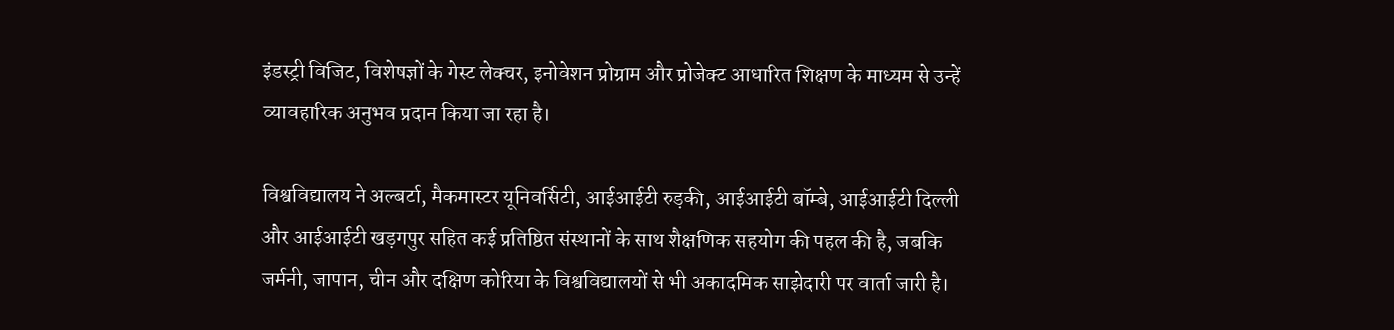इंडस्ट्री विजिट, विशेषज्ञों के गेस्ट लेक्चर, इनोवेशन प्रोग्राम और प्रोजेक्ट आधारित शिक्षण के माध्यम से उन्हें व्यावहारिक अनुभव प्रदान किया जा रहा है।

विश्वविद्यालय ने अल्बर्टा, मैकमास्टर यूनिवर्सिटी, आईआईटी रुड़की, आईआईटी बॉम्बे, आईआईटी दिल्ली और आईआईटी खड़गपुर सहित कई प्रतिष्ठित संस्थानों के साथ शैक्षणिक सहयोग की पहल की है, जबकि जर्मनी, जापान, चीन और दक्षिण कोरिया के विश्वविद्यालयों से भी अकादमिक साझेदारी पर वार्ता जारी है।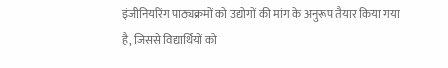इंजीनियरिंग पाठ्यक्रमों को उद्योगों की मांग के अनुरूप तैयार किया गया है, जिससे विद्यार्थियों को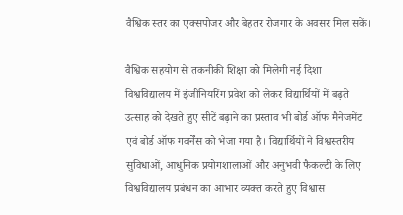वैश्विक स्तर का एक्सपोजर और बेहतर रोजगार के अवसर मिल सकें।

वैश्विक सहयोग से तकनीकी शिक्षा को मिलेगी नई दिशा
विश्वविद्यालय में इंजीनियरिंग प्रवेश को लेकर विद्यार्थियों में बढ़ते उत्साह को देखते हुए सीटें बढ़ाने का प्रस्ताव भी बोर्ड ऑफ मैनेजमेंट एवं बोर्ड ऑफ गवर्नेंस को भेजा गया है। विद्यार्थियों ने विश्वस्तरीय सुविधाओं, आधुनिक प्रयोगशालाओं और अनुभवी फैकल्टी के लिए विश्वविद्यालय प्रबंधन का आभार व्यक्त करते हुए विश्वास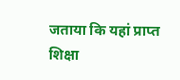जताया कि यहां प्राप्त शिक्षा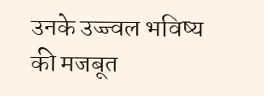उनके उज्ज्वल भविष्य की मजबूत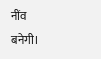नींव बनेगी।